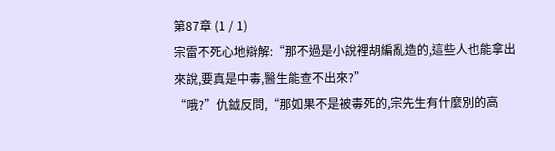第87章 (1 / 1)
宗雷不死心地辯解:“那不過是小說裡胡編亂造的,這些人也能拿出來說,要真是中毒,醫生能查不出來?”
“哦?”仇鉞反問,“那如果不是被毒死的,宗先生有什麼別的高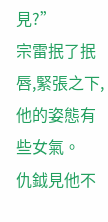見?”
宗雷抿了抿唇,緊張之下,他的姿態有些女氣。
仇鉞見他不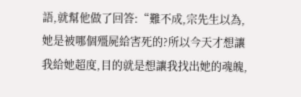語,就幫他做了回答:“難不成,宗先生以為,她是被哪個殭屍給害死的?所以今天才想讓我給她超度,目的就是想讓我找出她的魂魄,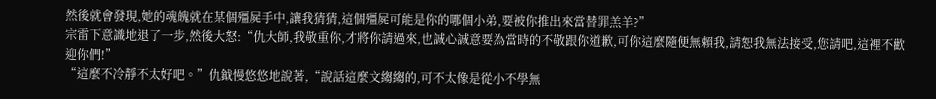然後就會發現,她的魂魄就在某個殭屍手中,讓我猜猜,這個殭屍可能是你的哪個小弟,要被你推出來當替罪羔羊?”
宗雷下意識地退了一步,然後大怒:“仇大師,我敬重你,才將你請過來,也誠心誠意要為當時的不敬跟你道歉,可你這麼隨便無賴我,請恕我無法接受,您請吧,這裡不歡迎你們!”
“這麼不冷靜不太好吧。”仇鉞慢悠悠地說著,“說話這麼文縐縐的,可不太像是從小不學無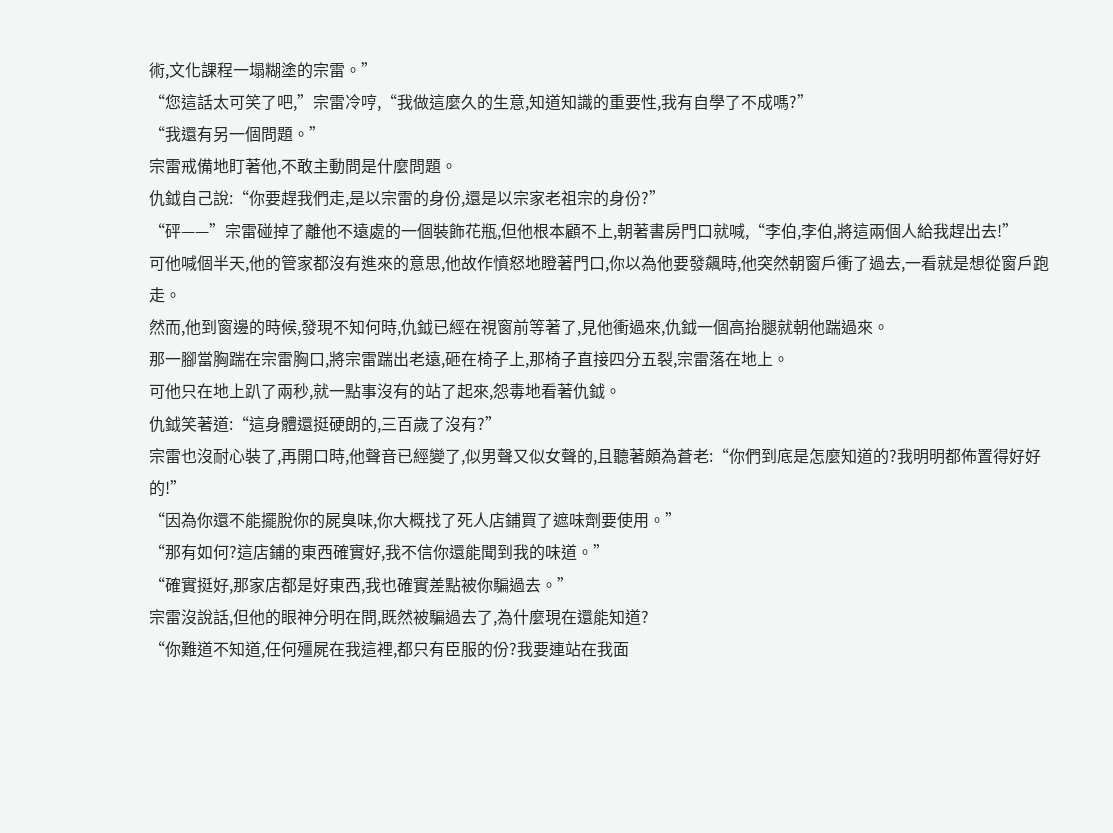術,文化課程一塌糊塗的宗雷。”
“您這話太可笑了吧,”宗雷冷哼,“我做這麼久的生意,知道知識的重要性,我有自學了不成嗎?”
“我還有另一個問題。”
宗雷戒備地盯著他,不敢主動問是什麼問題。
仇鉞自己說:“你要趕我們走,是以宗雷的身份,還是以宗家老祖宗的身份?”
“砰——”宗雷碰掉了離他不遠處的一個裝飾花瓶,但他根本顧不上,朝著書房門口就喊,“李伯,李伯,將這兩個人給我趕出去!”
可他喊個半天,他的管家都沒有進來的意思,他故作憤怒地瞪著門口,你以為他要發飆時,他突然朝窗戶衝了過去,一看就是想從窗戶跑走。
然而,他到窗邊的時候,發現不知何時,仇鉞已經在視窗前等著了,見他衝過來,仇鉞一個高抬腿就朝他踹過來。
那一腳當胸踹在宗雷胸口,將宗雷踹出老遠,砸在椅子上,那椅子直接四分五裂,宗雷落在地上。
可他只在地上趴了兩秒,就一點事沒有的站了起來,怨毒地看著仇鉞。
仇鉞笑著道:“這身體還挺硬朗的,三百歲了沒有?”
宗雷也沒耐心裝了,再開口時,他聲音已經變了,似男聲又似女聲的,且聽著頗為蒼老:“你們到底是怎麼知道的?我明明都佈置得好好的!”
“因為你還不能擺脫你的屍臭味,你大概找了死人店鋪買了遮味劑要使用。”
“那有如何?這店鋪的東西確實好,我不信你還能聞到我的味道。”
“確實挺好,那家店都是好東西,我也確實差點被你騙過去。”
宗雷沒說話,但他的眼神分明在問,既然被騙過去了,為什麼現在還能知道?
“你難道不知道,任何殭屍在我這裡,都只有臣服的份?我要連站在我面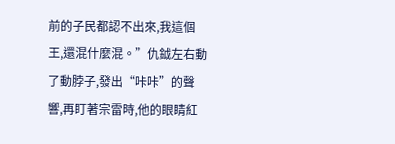前的子民都認不出來,我這個王,還混什麼混。”仇鉞左右動了動脖子,發出“咔咔”的聲響,再盯著宗雷時,他的眼睛紅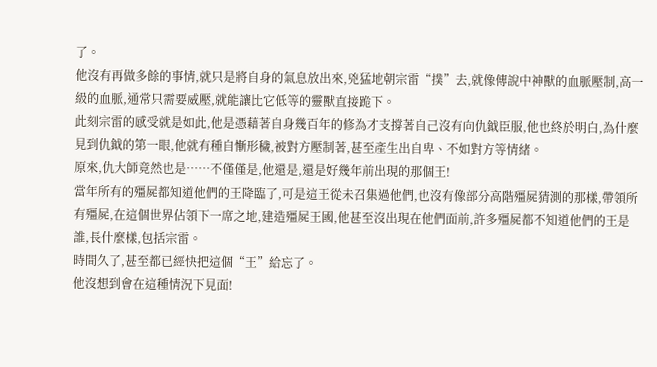了。
他沒有再做多餘的事情,就只是將自身的氣息放出來,兇猛地朝宗雷“撲”去,就像傳說中神獸的血脈壓制,高一級的血脈,通常只需要威壓,就能讓比它低等的靈獸直接跪下。
此刻宗雷的感受就是如此,他是憑藉著自身幾百年的修為才支撐著自己沒有向仇鉞臣服,他也終於明白,為什麼見到仇鉞的第一眼,他就有種自慚形穢,被對方壓制著,甚至產生出自卑、不如對方等情緒。
原來,仇大師竟然也是……不僅僅是,他還是,還是好幾年前出現的那個王!
當年所有的殭屍都知道他們的王降臨了,可是這王從未召集過他們,也沒有像部分高階殭屍猜測的那樣,帶領所有殭屍,在這個世界佔領下一席之地,建造殭屍王國,他甚至沒出現在他們面前,許多殭屍都不知道他們的王是誰,長什麼樣,包括宗雷。
時間久了,甚至都已經快把這個“王”給忘了。
他沒想到會在這種情況下見面!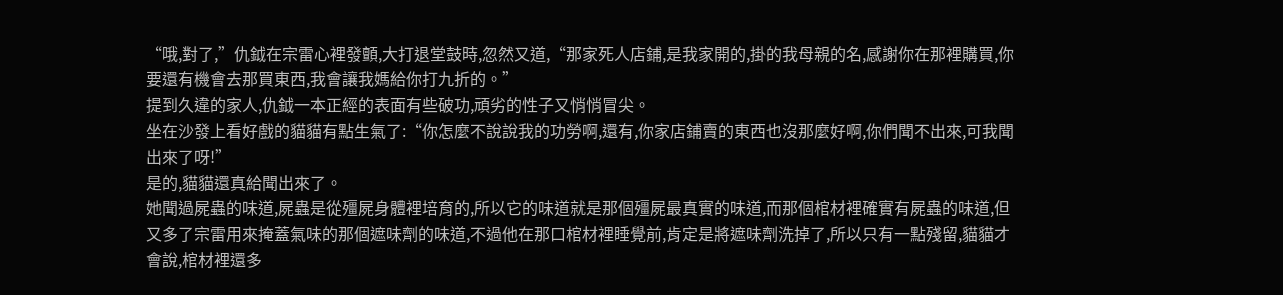“哦,對了,”仇鉞在宗雷心裡發顫,大打退堂鼓時,忽然又道,“那家死人店鋪,是我家開的,掛的我母親的名,感謝你在那裡購買,你要還有機會去那買東西,我會讓我媽給你打九折的。”
提到久違的家人,仇鉞一本正經的表面有些破功,頑劣的性子又悄悄冒尖。
坐在沙發上看好戲的貓貓有點生氣了:“你怎麼不說說我的功勞啊,還有,你家店鋪賣的東西也沒那麼好啊,你們聞不出來,可我聞出來了呀!”
是的,貓貓還真給聞出來了。
她聞過屍蟲的味道,屍蟲是從殭屍身體裡培育的,所以它的味道就是那個殭屍最真實的味道,而那個棺材裡確實有屍蟲的味道,但又多了宗雷用來掩蓋氣味的那個遮味劑的味道,不過他在那口棺材裡睡覺前,肯定是將遮味劑洗掉了,所以只有一點殘留,貓貓才會說,棺材裡還多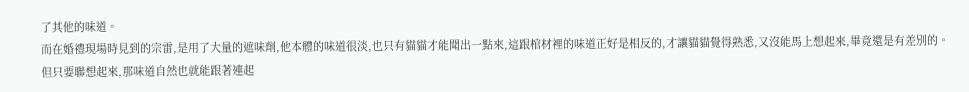了其他的味道。
而在婚禮現場時見到的宗雷,是用了大量的遮味劑,他本體的味道很淡,也只有貓貓才能聞出一點來,這跟棺材裡的味道正好是相反的,才讓貓貓覺得熟悉,又沒能馬上想起來,畢竟還是有差別的。
但只要聯想起來,那味道自然也就能跟著連起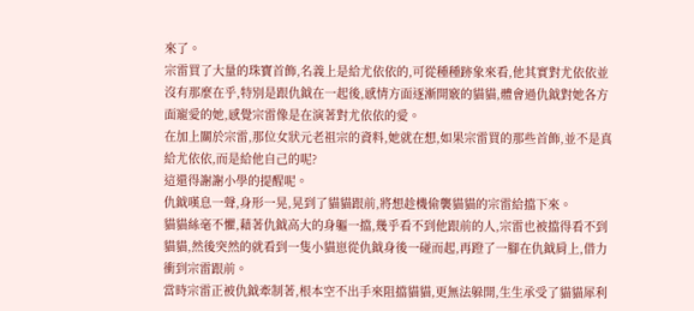來了。
宗雷買了大量的珠寶首飾,名義上是給尤依依的,可從種種跡象來看,他其實對尤依依並沒有那麼在乎,特別是跟仇鉞在一起後,感情方面逐漸開竅的貓貓,體會過仇鉞對她各方面寵愛的她,感覺宗雷像是在演著對尤依依的愛。
在加上關於宗雷,那位女狀元老祖宗的資料,她就在想,如果宗雷買的那些首飾,並不是真給尤依依,而是給他自己的呢?
這還得謝謝小學的提醒呢。
仇鉞嘆息一聲,身形一晃,晃到了貓貓跟前,將想趁機偷襲貓貓的宗雷給擋下來。
貓貓絲毫不懼,藉著仇鉞高大的身軀一擋,幾乎看不到他跟前的人,宗雷也被擋得看不到貓貓,然後突然的就看到一隻小貓崽從仇鉞身後一碰而起,再蹬了一腳在仇鉞肩上,借力衝到宗雷跟前。
當時宗雷正被仇鉞牽制著,根本空不出手來阻擋貓貓,更無法躲開,生生承受了貓貓犀利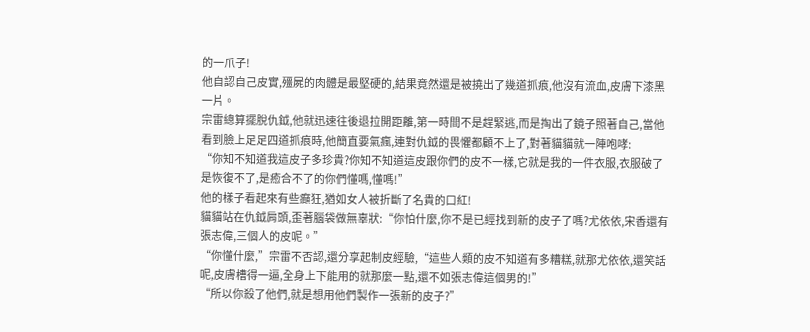的一爪子!
他自認自己皮實,殭屍的肉體是最堅硬的,結果竟然還是被撓出了幾道抓痕,他沒有流血,皮膚下漆黑一片。
宗雷總算擺脫仇鉞,他就迅速往後退拉開距離,第一時間不是趕緊逃,而是掏出了鏡子照著自己,當他看到臉上足足四道抓痕時,他簡直要氣瘋,連對仇鉞的畏懼都顧不上了,對著貓貓就一陣咆哮:
“你知不知道我這皮子多珍貴?你知不知道這皮跟你們的皮不一樣,它就是我的一件衣服,衣服破了是恢復不了,是癒合不了的你們懂嗎,懂嗎!”
他的樣子看起來有些癲狂,猶如女人被折斷了名貴的口紅!
貓貓站在仇鉞肩頭,歪著腦袋做無辜狀:“你怕什麼,你不是已經找到新的皮子了嗎?尤依依,宋香還有張志偉,三個人的皮呢。”
“你懂什麼,”宗雷不否認,還分享起制皮經驗,“這些人類的皮不知道有多糟糕,就那尤依依,還笑話呢,皮膚槽得一逼,全身上下能用的就那麼一點,還不如張志偉這個男的!”
“所以你殺了他們,就是想用他們製作一張新的皮子?”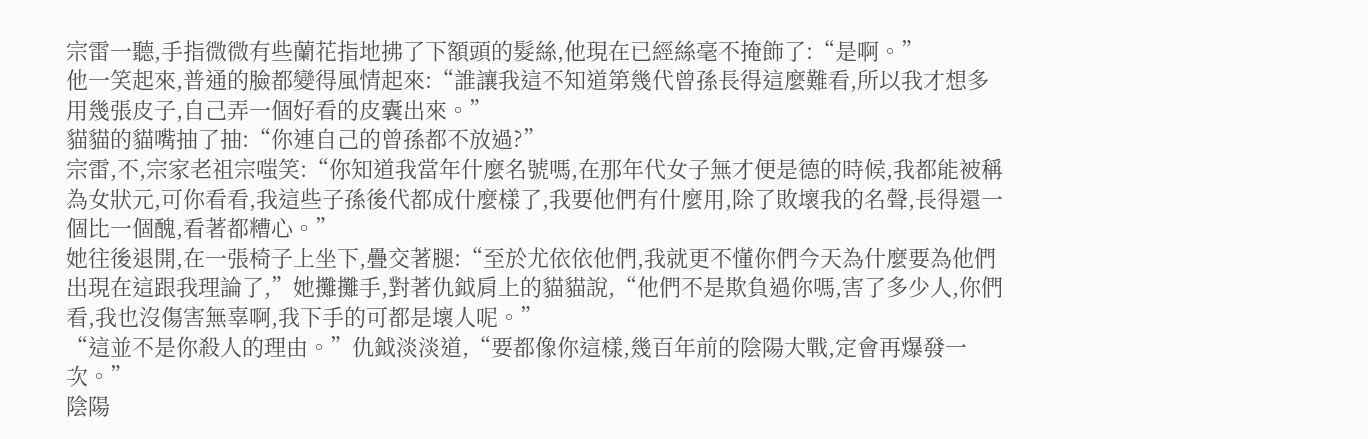宗雷一聽,手指微微有些蘭花指地拂了下額頭的髮絲,他現在已經絲毫不掩飾了:“是啊。”
他一笑起來,普通的臉都變得風情起來:“誰讓我這不知道第幾代曾孫長得這麼難看,所以我才想多用幾張皮子,自己弄一個好看的皮囊出來。”
貓貓的貓嘴抽了抽:“你連自己的曾孫都不放過?”
宗雷,不,宗家老祖宗嗤笑:“你知道我當年什麼名號嗎,在那年代女子無才便是德的時候,我都能被稱為女狀元,可你看看,我這些子孫後代都成什麼樣了,我要他們有什麼用,除了敗壞我的名聲,長得還一個比一個醜,看著都糟心。”
她往後退開,在一張椅子上坐下,疊交著腿:“至於尤依依他們,我就更不懂你們今天為什麼要為他們出現在這跟我理論了,”她攤攤手,對著仇鉞肩上的貓貓說,“他們不是欺負過你嗎,害了多少人,你們看,我也沒傷害無辜啊,我下手的可都是壞人呢。”
“這並不是你殺人的理由。”仇鉞淡淡道,“要都像你這樣,幾百年前的陰陽大戰,定會再爆發一次。”
陰陽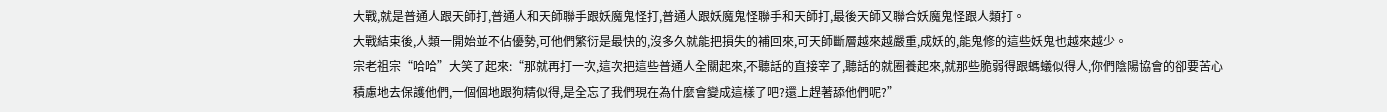大戰,就是普通人跟天師打,普通人和天師聯手跟妖魔鬼怪打,普通人跟妖魔鬼怪聯手和天師打,最後天師又聯合妖魔鬼怪跟人類打。
大戰結束後,人類一開始並不佔優勢,可他們繁衍是最快的,沒多久就能把損失的補回來,可天師斷層越來越嚴重,成妖的,能鬼修的這些妖鬼也越來越少。
宗老祖宗“哈哈”大笑了起來:“那就再打一次,這次把這些普通人全關起來,不聽話的直接宰了,聽話的就圈養起來,就那些脆弱得跟螞蟻似得人,你們陰陽協會的卻要苦心積慮地去保護他們,一個個地跟狗精似得,是全忘了我們現在為什麼會變成這樣了吧?還上趕著舔他們呢?”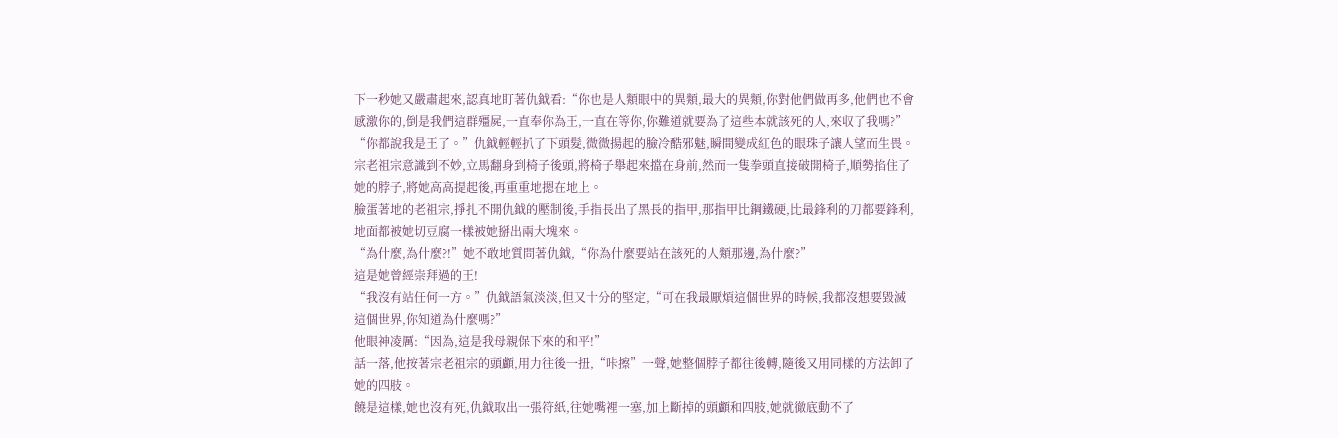下一秒她又嚴肅起來,認真地盯著仇鉞看:“你也是人類眼中的異類,最大的異類,你對他們做再多,他們也不會感激你的,倒是我們這群殭屍,一直奉你為王,一直在等你,你難道就要為了這些本就該死的人,來収了我嗎?”
“你都說我是王了。”仇鉞輕輕扒了下頭髮,微微揚起的臉冷酷邪魅,瞬間變成紅色的眼珠子讓人望而生畏。
宗老祖宗意識到不妙,立馬翻身到椅子後頭,將椅子舉起來擋在身前,然而一隻拳頭直接破開椅子,順勢掐住了她的脖子,將她高高提起後,再重重地摁在地上。
臉蛋著地的老祖宗,掙扎不開仇鉞的壓制後,手指長出了黑長的指甲,那指甲比鋼鐵硬,比最鋒利的刀都要鋒利,地面都被她切豆腐一樣被她掰出兩大塊來。
“為什麼,為什麼?!”她不敢地質問著仇鉞,“你為什麼要站在該死的人類那邊,為什麼?”
這是她曾經崇拜過的王!
“我沒有站任何一方。”仇鉞語氣淡淡,但又十分的堅定,“可在我最厭煩這個世界的時候,我都沒想要毀滅這個世界,你知道為什麼嗎?”
他眼神凌厲:“因為,這是我母親保下來的和平!”
話一落,他按著宗老祖宗的頭顱,用力往後一扭,“咔擦”一聲,她整個脖子都往後轉,隨後又用同樣的方法卸了她的四肢。
饒是這樣,她也沒有死,仇鉞取出一張符紙,往她嘴裡一塞,加上斷掉的頭顱和四肢,她就徹底動不了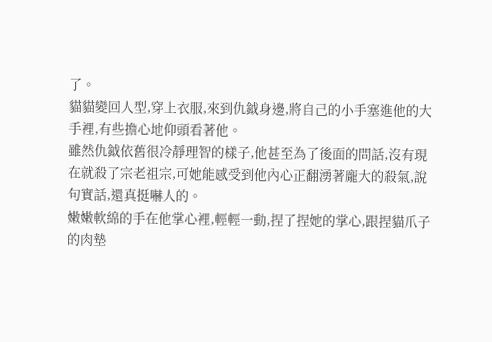了。
貓貓變回人型,穿上衣服,來到仇鉞身邊,將自己的小手塞進他的大手裡,有些擔心地仰頭看著他。
雖然仇鉞依舊很冷靜理智的樣子,他甚至為了後面的問話,沒有現在就殺了宗老祖宗,可她能感受到他內心正翻湧著龐大的殺氣,說句實話,還真挺嚇人的。
嫩嫩軟綿的手在他掌心裡,輕輕一動,捏了捏她的掌心,跟捏貓爪子的肉墊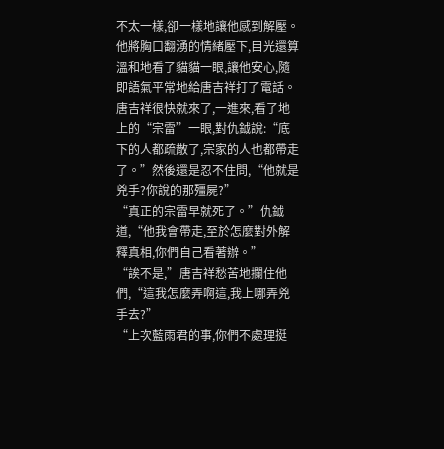不太一樣,卻一樣地讓他感到解壓。
他將胸口翻湧的情緒壓下,目光還算溫和地看了貓貓一眼,讓他安心,隨即語氣平常地給唐吉祥打了電話。
唐吉祥很快就來了,一進來,看了地上的“宗雷”一眼,對仇鉞說:“底下的人都疏散了,宗家的人也都帶走了。”然後還是忍不住問,“他就是兇手?你說的那殭屍?”
“真正的宗雷早就死了。”仇鉞道,“他我會帶走,至於怎麼對外解釋真相,你們自己看著辦。”
“誒不是,”唐吉祥愁苦地攔住他們,“這我怎麼弄啊這,我上哪弄兇手去?”
“上次藍雨君的事,你們不處理挺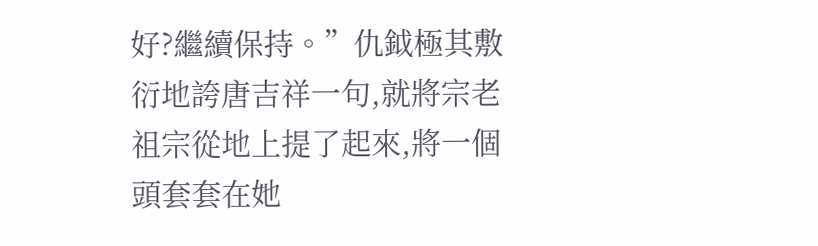好?繼續保持。”仇鉞極其敷衍地誇唐吉祥一句,就將宗老祖宗從地上提了起來,將一個頭套套在她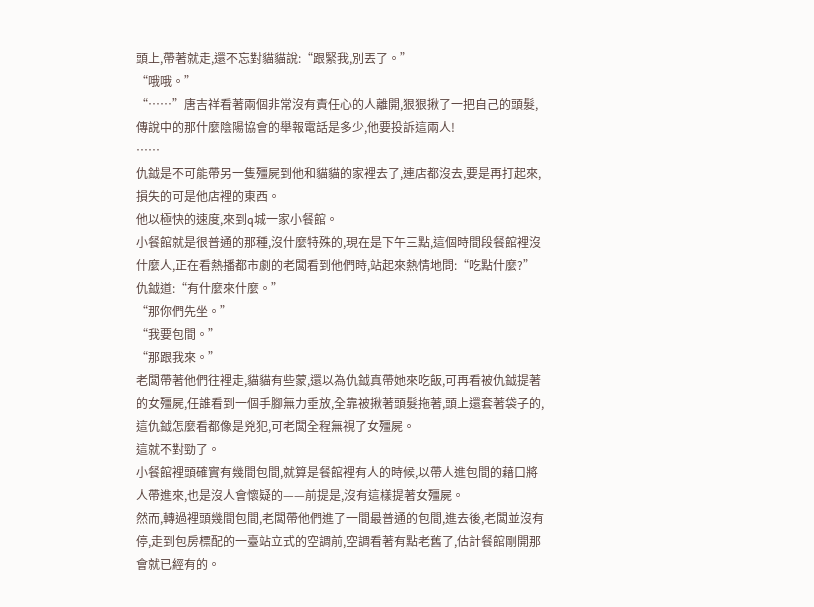頭上,帶著就走,還不忘對貓貓說:“跟緊我,別丟了。”
“哦哦。”
“……”唐吉祥看著兩個非常沒有責任心的人離開,狠狠揪了一把自己的頭髮,傳說中的那什麼陰陽協會的舉報電話是多少,他要投訴這兩人!
……
仇鉞是不可能帶另一隻殭屍到他和貓貓的家裡去了,連店都沒去,要是再打起來,損失的可是他店裡的東西。
他以極快的速度,來到q城一家小餐館。
小餐館就是很普通的那種,沒什麼特殊的,現在是下午三點,這個時間段餐館裡沒什麼人,正在看熱播都市劇的老闆看到他們時,站起來熱情地問:“吃點什麼?”
仇鉞道:“有什麼來什麼。”
“那你們先坐。”
“我要包間。”
“那跟我來。”
老闆帶著他們往裡走,貓貓有些蒙,還以為仇鉞真帶她來吃飯,可再看被仇鉞提著的女殭屍,任誰看到一個手腳無力垂放,全靠被揪著頭髮拖著,頭上還套著袋子的,這仇鉞怎麼看都像是兇犯,可老闆全程無視了女殭屍。
這就不對勁了。
小餐館裡頭確實有幾間包間,就算是餐館裡有人的時候,以帶人進包間的藉口將人帶進來,也是沒人會懷疑的——前提是,沒有這樣提著女殭屍。
然而,轉過裡頭幾間包間,老闆帶他們進了一間最普通的包間,進去後,老闆並沒有停,走到包房標配的一臺站立式的空調前,空調看著有點老舊了,估計餐館剛開那會就已經有的。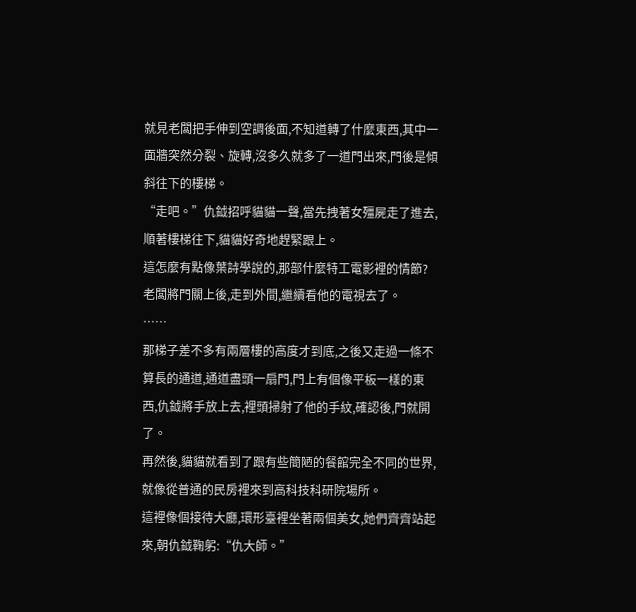就見老闆把手伸到空調後面,不知道轉了什麼東西,其中一面牆突然分裂、旋轉,沒多久就多了一道門出來,門後是傾斜往下的樓梯。
“走吧。”仇鉞招呼貓貓一聲,當先拽著女殭屍走了進去,順著樓梯往下,貓貓好奇地趕緊跟上。
這怎麼有點像葉詩學說的,那部什麼特工電影裡的情節?
老闆將門關上後,走到外間,繼續看他的電視去了。
……
那梯子差不多有兩層樓的高度才到底,之後又走過一條不算長的通道,通道盡頭一扇門,門上有個像平板一樣的東西,仇鉞將手放上去,裡頭掃射了他的手紋,確認後,門就開了。
再然後,貓貓就看到了跟有些簡陋的餐館完全不同的世界,就像從普通的民房裡來到高科技科研院場所。
這裡像個接待大廳,環形臺裡坐著兩個美女,她們齊齊站起來,朝仇鉞鞠躬:“仇大師。”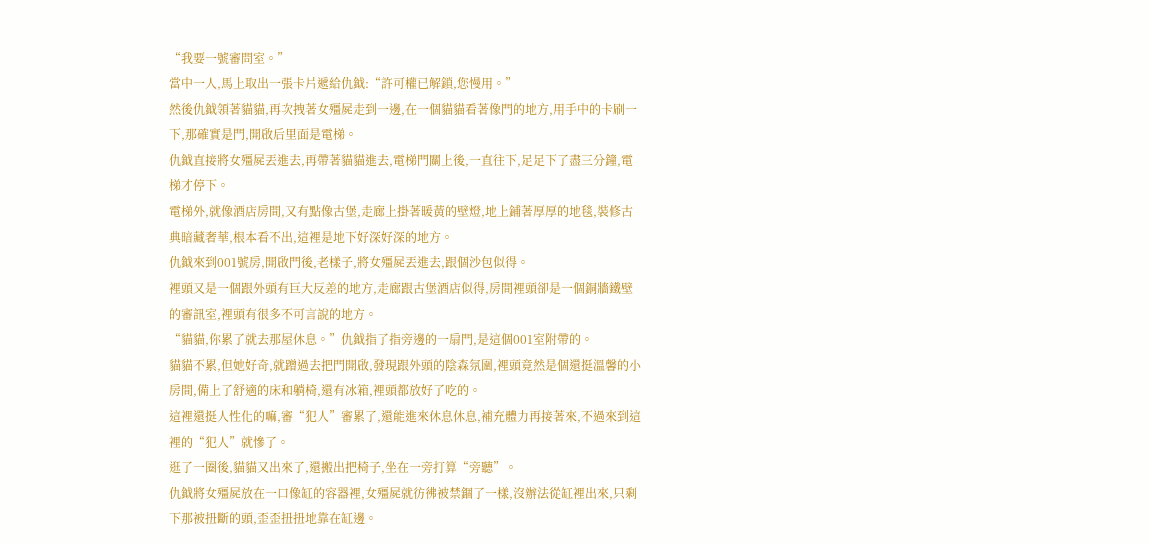“我要一號審問室。”
當中一人,馬上取出一張卡片遞給仇鉞:“許可權已解鎖,您慢用。”
然後仇鉞領著貓貓,再次拽著女殭屍走到一邊,在一個貓貓看著像門的地方,用手中的卡刷一下,那確實是門,開啟后里面是電梯。
仇鉞直接將女殭屍丟進去,再帶著貓貓進去,電梯門關上後,一直往下,足足下了盡三分鐘,電梯才停下。
電梯外,就像酒店房間,又有點像古堡,走廊上掛著暖黃的壁燈,地上鋪著厚厚的地毯,裝修古典暗藏奢華,根本看不出,這裡是地下好深好深的地方。
仇鉞來到001號房,開啟門後,老樣子,將女殭屍丟進去,跟個沙包似得。
裡頭又是一個跟外頭有巨大反差的地方,走廊跟古堡酒店似得,房間裡頭卻是一個銅牆鐵壁的審訊室,裡頭有很多不可言說的地方。
“貓貓,你累了就去那屋休息。”仇鉞指了指旁邊的一扇門,是這個001室附帶的。
貓貓不累,但她好奇,就蹭過去把門開啟,發現跟外頭的陰森氛圍,裡頭竟然是個還挺溫馨的小房間,備上了舒適的床和躺椅,還有冰箱,裡頭都放好了吃的。
這裡還挺人性化的嘛,審“犯人”審累了,還能進來休息休息,補充體力再接著來,不過來到這裡的“犯人”就慘了。
逛了一圈後,貓貓又出來了,還搬出把椅子,坐在一旁打算“旁聽”。
仇鉞將女殭屍放在一口像缸的容器裡,女殭屍就彷彿被禁錮了一樣,沒辦法從缸裡出來,只剩下那被扭斷的頭,歪歪扭扭地靠在缸邊。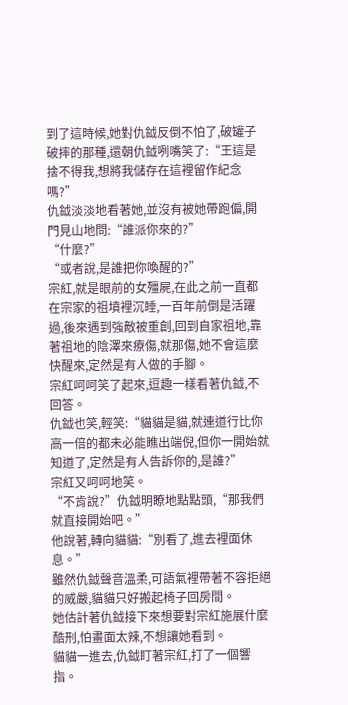到了這時候,她對仇鉞反倒不怕了,破罐子破摔的那種,還朝仇鉞咧嘴笑了:“王這是捨不得我,想將我儲存在這裡留作紀念嗎?”
仇鉞淡淡地看著她,並沒有被她帶跑偏,開門見山地問:“誰派你來的?”
“什麼?”
“或者說,是誰把你喚醒的?”
宗紅,就是眼前的女殭屍,在此之前一直都在宗家的祖墳裡沉睡,一百年前倒是活躍過,後來遇到強敵被重創,回到自家祖地,靠著祖地的陰澤來療傷,就那傷,她不會這麼快醒來,定然是有人做的手腳。
宗紅呵呵笑了起來,逗趣一樣看著仇鉞,不回答。
仇鉞也笑,輕笑:“貓貓是貓,就連道行比你高一倍的都未必能瞧出端倪,但你一開始就知道了,定然是有人告訴你的,是誰?”
宗紅又呵呵地笑。
“不肯說?”仇鉞明瞭地點點頭,“那我們就直接開始吧。”
他說著,轉向貓貓:“別看了,進去裡面休息。”
雖然仇鉞聲音溫柔,可語氣裡帶著不容拒絕的威嚴,貓貓只好搬起椅子回房間。
她估計著仇鉞接下來想要對宗紅施展什麼酷刑,怕畫面太辣,不想讓她看到。
貓貓一進去,仇鉞盯著宗紅,打了一個響指。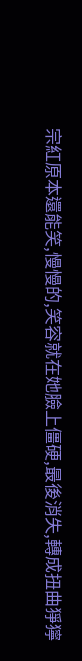宗紅原本還能笑,慢慢的,笑容就在她臉上僵硬,最後消失,轉成扭曲猙獰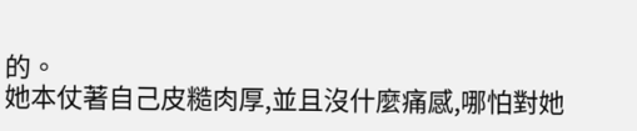的。
她本仗著自己皮糙肉厚,並且沒什麼痛感,哪怕對她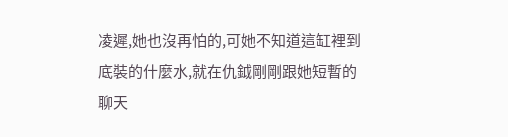凌遲,她也沒再怕的,可她不知道這缸裡到底裝的什麼水,就在仇鉞剛剛跟她短暫的聊天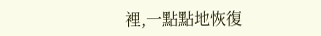裡,一點點地恢復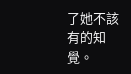了她不該有的知覺。